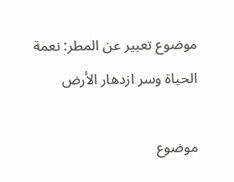موضوع تعبير عن المطر: نعمة الحياة وسر ازدهار الأرض

موضوع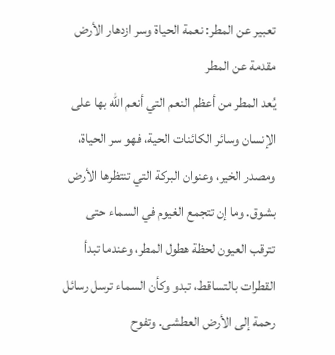تعبير عن المطر: نعمة الحياة وسر ازدهار الأرض
مقدمة عن المطر
يُعد المطر من أعظم النعم التي أنعم الله بها على الإنسان وسائر الكائنات الحية، فهو سر الحياة، ومصدر الخير، وعنوان البركة التي تنتظرها الأرض بشوق. وما إن تتجمع الغيوم في السماء حتى تترقب العيون لحظة هطول المطر، وعندما تبدأ القطرات بالتساقط، تبدو وكأن السماء ترسل رسائل رحمة إلى الأرض العطشى. وتفوح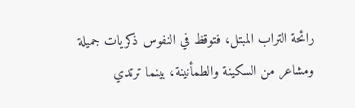رائحة التراب المبتل، فتوقظ في النفوس ذكريات جميلة ومشاعر من السكينة والطمأنينة، بينما ترتدي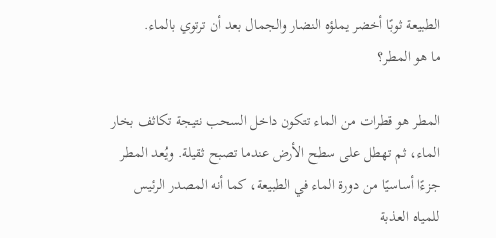الطبيعة ثوبًا أخضر يملؤه النضار والجمال بعد أن ترتوي بالماء.
ما هو المطر؟

المطر هو قطرات من الماء تتكون داخل السحب نتيجة تكاثف بخار الماء، ثم تهطل على سطح الأرض عندما تصبح ثقيلة. ويُعد المطر جزءًا أساسيًا من دورة الماء في الطبيعة، كما أنه المصدر الرئيس للمياه العذبة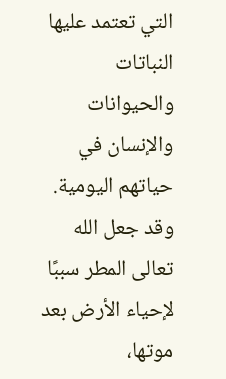التي تعتمد عليها النباتات والحيوانات والإنسان في حياتهم اليومية.
وقد جعل الله تعالى المطر سببًا لإحياء الأرض بعد موتها،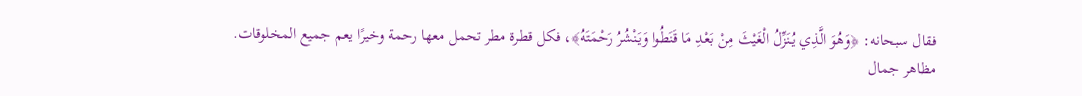فقال سبحانه: ﴿وَهُوَ الَّذِي يُنَزِّلُ الْغَيْثَ مِنْ بَعْدِ مَا قَنَطُوا وَيَنْشُرُ رَحْمَتَهُ﴾، فكل قطرة مطر تحمل معها رحمة وخيرًا يعم جميع المخلوقات.
مظاهر جمال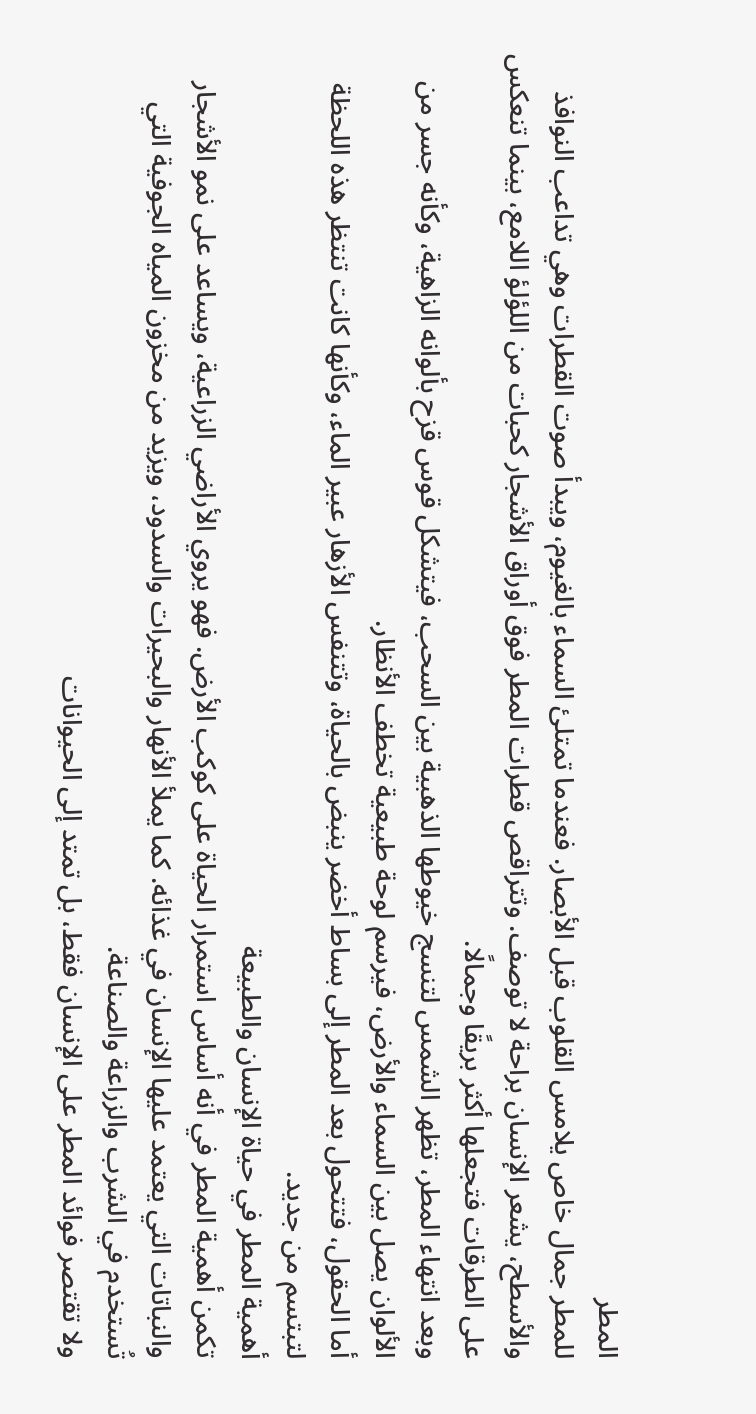المطر
للمطر جمال خاص يلامس القلوب قبل الأبصار. فعندما تمتلئ السماء بالغيوم، ويبدأ صوت القطرات وهي تداعب النوافذ والأسطح، يشعر الإنسان براحة لا توصف. وتتراقص قطرات المطر فوق أوراق الأشجار كحبات من اللؤلؤ اللامع، بينما تنعكس على الطرقات فتجعلها أكثر بريقًا وجمالًا.
وبعد انتهاء المطر، تظهر الشمس لتنسج خيوطها الذهبية بين السحب، فيتشكل قوس قزح بألوانه الزاهية، وكأنه جسر من الألوان يصل بين السماء والأرض، فيرسم لوحة طبيعية تخطف الأنظار.
أما الحقول، فتتحول بعد المطر إلى بساط أخضر ينبض بالحياة، وتتنفس الأزهار عبير الماء، وكأنها كانت تنتظر هذه اللحظة لتبتسم من جديد.
أهمية المطر في حياة الإنسان والطبيعة
تكمن أهمية المطر في أنه أساس استمرار الحياة على كوكب الأرض. فهو يروي الأراضي الزراعية، ويساعد على نمو الأشجار والنباتات التي يعتمد عليها الإنسان في غذائه. كما يملأ الأنهار والبحيرات والسدود، ويزيد من مخزون المياه الجوفية التي تُستخدم في الشرب والزراعة والصناعة.
ولا تقتصر فوائد المطر على الإنسان فقط، بل تمتد إلى الحيوانات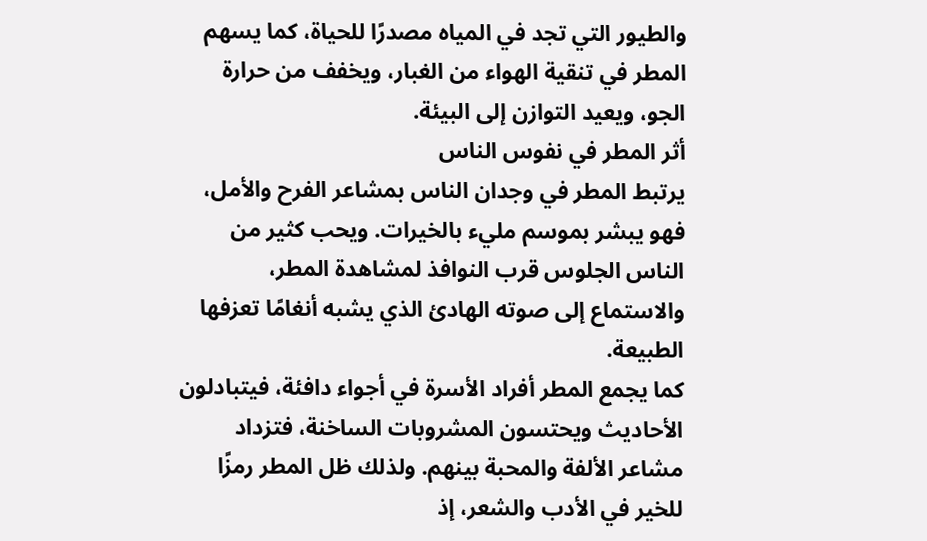والطيور التي تجد في المياه مصدرًا للحياة، كما يسهم المطر في تنقية الهواء من الغبار، ويخفف من حرارة الجو، ويعيد التوازن إلى البيئة.
أثر المطر في نفوس الناس
يرتبط المطر في وجدان الناس بمشاعر الفرح والأمل، فهو يبشر بموسم مليء بالخيرات. ويحب كثير من الناس الجلوس قرب النوافذ لمشاهدة المطر، والاستماع إلى صوته الهادئ الذي يشبه أنغامًا تعزفها الطبيعة.
كما يجمع المطر أفراد الأسرة في أجواء دافئة، فيتبادلون الأحاديث ويحتسون المشروبات الساخنة، فتزداد مشاعر الألفة والمحبة بينهم. ولذلك ظل المطر رمزًا للخير في الأدب والشعر، إذ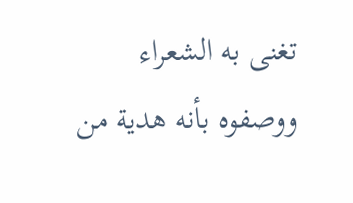تغنى به الشعراء ووصفوه بأنه هدية من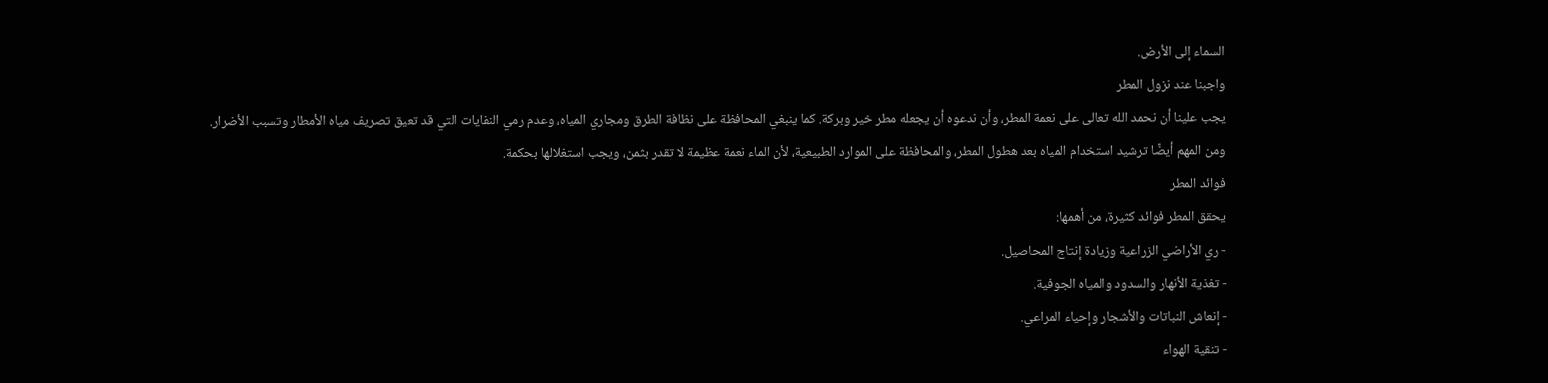السماء إلى الأرض.
واجبنا عند نزول المطر
يجب علينا أن نحمد الله تعالى على نعمة المطر، وأن ندعوه أن يجعله مطر خير وبركة. كما ينبغي المحافظة على نظافة الطرق ومجاري المياه، وعدم رمي النفايات التي قد تعيق تصريف مياه الأمطار وتسبب الأضرار.
ومن المهم أيضًا ترشيد استخدام المياه بعد هطول المطر، والمحافظة على الموارد الطبيعية، لأن الماء نعمة عظيمة لا تقدر بثمن، ويجب استغلالها بحكمة.
فوائد المطر
يحقق المطر فوائد كثيرة، من أهمها:
- ري الأراضي الزراعية وزيادة إنتاج المحاصيل.
- تغذية الأنهار والسدود والمياه الجوفية.
- إنعاش النباتات والأشجار وإحياء المراعي.
- تنقية الهواء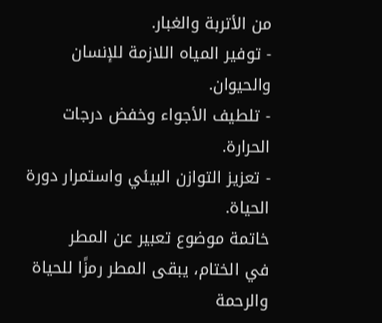من الأتربة والغبار.
- توفير المياه اللازمة للإنسان والحيوان.
- تلطيف الأجواء وخفض درجات الحرارة.
- تعزيز التوازن البيئي واستمرار دورة الحياة.
خاتمة موضوع تعبير عن المطر
في الختام، يبقى المطر رمزًا للحياة والرحمة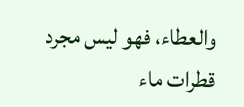والعطاء، فهو ليس مجرد قطرات ماء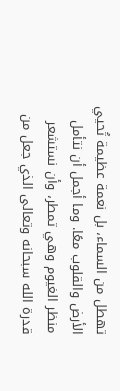تهطل من السماء، بل نعمة عظيمة تُحيي الأرض والقلوب معًا. وما أجمل أن نتأمل منظر الغيوم وهي تمطر، وأن نستشعر قدرة الله سبحانه وتعالى الذي جعل من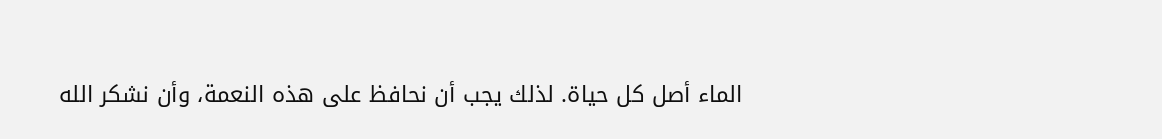الماء أصل كل حياة. لذلك يجب أن نحافظ على هذه النعمة، وأن نشكر الله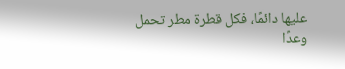عليها دائمًا، فكل قطرة مطر تحمل وعدًا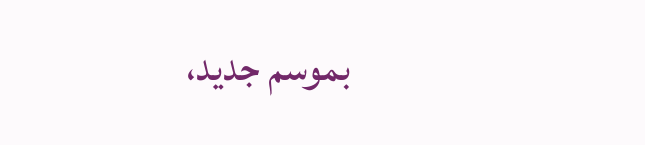بموسم جديد،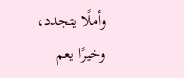وأملًا يتجدد، وخيرًا يعم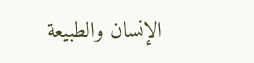الإنسان والطبيعة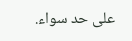على حد سواء.